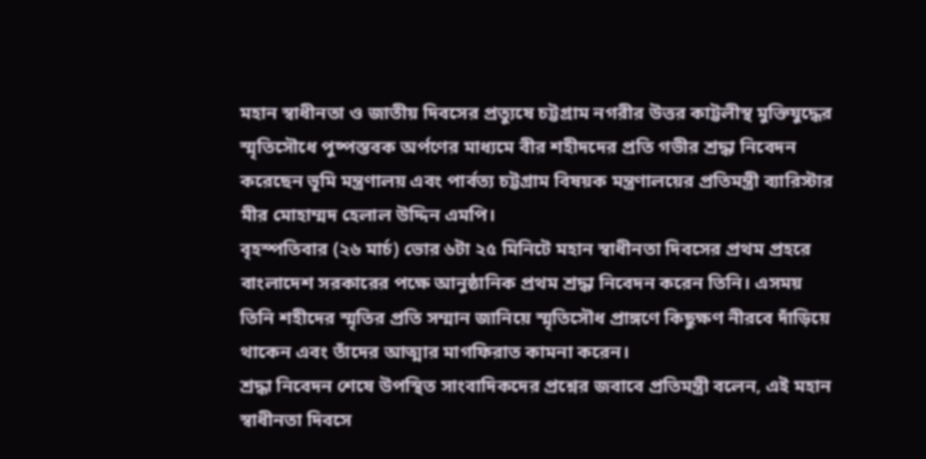মহান স্বাধীনতা ও জাতীয় দিবসের প্রত্যুষে চট্টগ্রাম নগরীর উত্তর কাট্টলীস্থ মুক্তিযুদ্ধের স্মৃতিসৌধে পুষ্পস্তবক অর্পণের মাধ্যমে বীর শহীদদের প্রতি গভীর শ্রদ্ধা নিবেদন করেছেন ভূমি মন্ত্রণালয় এবং পার্বত্য চট্টগ্রাম বিষয়ক মন্ত্রণালয়ের প্রতিমন্ত্রী ব্যারিস্টার মীর মোহাম্মদ হেলাল উদ্দিন এমপি।
বৃহস্পতিবার (২৬ মার্চ) ভোর ৬টা ২৫ মিনিটে মহান স্বাধীনতা দিবসের প্রথম প্রহরে বাংলাদেশ সরকারের পক্ষে আনুষ্ঠানিক প্রথম শ্রদ্ধা নিবেদন করেন তিনি। এসময় তিনি শহীদের স্মৃতির প্রতি সম্মান জানিয়ে স্মৃতিসৌধ প্রাঙ্গণে কিছুক্ষণ নীরবে দাঁড়িয়ে থাকেন এবং তাঁদের আত্মার মাগফিরাত কামনা করেন।
শ্রদ্ধা নিবেদন শেষে উপস্থিত সাংবাদিকদের প্রশ্নের জবাবে প্রতিমন্ত্রী বলেন, এই মহান স্বাধীনতা দিবসে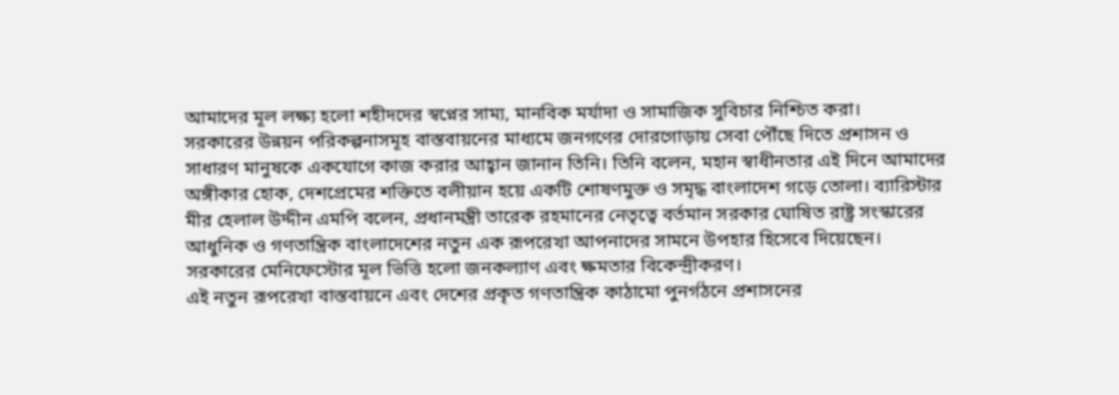আমাদের মূল লক্ষ্য হলো শহীদদের স্বপ্নের সাম্য, মানবিক মর্যাদা ও সামাজিক সুবিচার নিশ্চিত করা।
সরকারের উন্নয়ন পরিকল্পনাসমূহ বাস্তবায়নের মাধ্যমে জনগণের দোরগোড়ায় সেবা পৌঁছে দিতে প্রশাসন ও সাধারণ মানুষকে একযোগে কাজ করার আহ্বান জানান তিনি। তিনি বলেন, মহান স্বাধীনতার এই দিনে আমাদের অঙ্গীকার হোক, দেশপ্রেমের শক্তিতে বলীয়ান হয়ে একটি শোষণমুক্ত ও সমৃদ্ধ বাংলাদেশ গড়ে তোলা। ব্যারিস্টার মীর হেলাল উদ্দীন এমপি বলেন, প্রধানমন্ত্রী তারেক রহমানের নেতৃত্বে বর্তমান সরকার ঘোষিত রাষ্ট্র সংস্কারের আধুনিক ও গণতান্ত্রিক বাংলাদেশের নতুন এক রূপরেখা আপনাদের সামনে উপহার হিসেবে দিয়েছেন। সরকারের মেনিফেস্টোর মূল ভিত্তি হলো জনকল্যাণ এবং ক্ষমতার বিকেন্দ্রীকরণ।
এই নতুন রূপরেখা বাস্তবায়নে এবং দেশের প্রকৃত গণতান্ত্রিক কাঠামো পুনর্গঠনে প্রশাসনের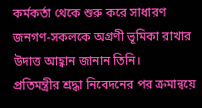কর্মকর্তা থেকে শুরু করে সাধারণ জনগণ-সকলকে অগ্রণী ভূমিকা রাখার উদাত্ত আহ্বান জানান তিনি।
প্রতিমন্ত্রীর শ্রদ্ধা নিবেদনের পর ক্রমান্বয়ে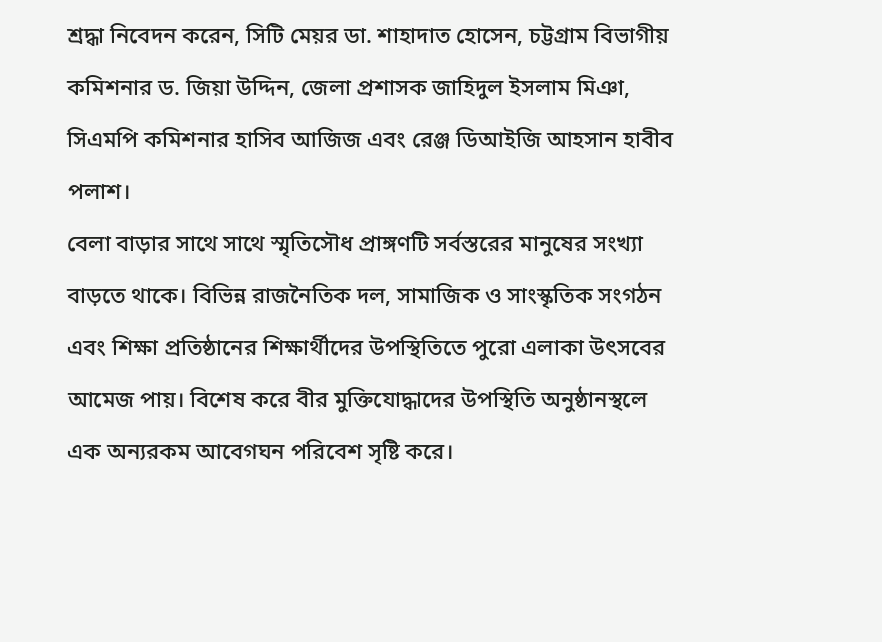শ্রদ্ধা নিবেদন করেন, সিটি মেয়র ডা. শাহাদাত হোসেন, চট্টগ্রাম বিভাগীয় কমিশনার ড. জিয়া উদ্দিন, জেলা প্রশাসক জাহিদুল ইসলাম মিঞা, সিএমপি কমিশনার হাসিব আজিজ এবং রেঞ্জ ডিআইজি আহসান হাবীব পলাশ।
বেলা বাড়ার সাথে সাথে স্মৃতিসৌধ প্রাঙ্গণটি সর্বস্তরের মানুষের সংখ্যা বাড়তে থাকে। বিভিন্ন রাজনৈতিক দল, সামাজিক ও সাংস্কৃতিক সংগঠন এবং শিক্ষা প্রতিষ্ঠানের শিক্ষার্থীদের উপস্থিতিতে পুরো এলাকা উৎসবের আমেজ পায়। বিশেষ করে বীর মুক্তিযোদ্ধাদের উপস্থিতি অনুষ্ঠানস্থলে এক অন্যরকম আবেগঘন পরিবেশ সৃষ্টি করে।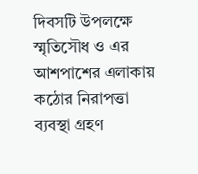দিবসটি উপলক্ষে স্মৃতিসৌধ ও এর আশপাশের এলাকায় কঠোর নিরাপত্তা ব্যবস্থা গ্রহণ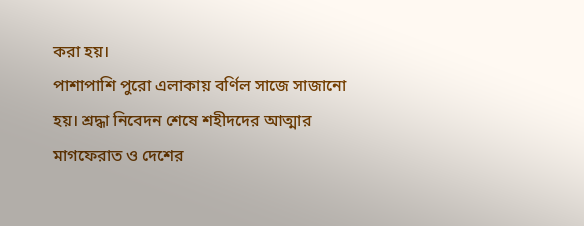করা হয়।
পাশাপাশি পুরো এলাকায় বর্ণিল সাজে সাজানো হয়। শ্রদ্ধা নিবেদন শেষে শহীদদের আত্মার মাগফেরাত ও দেশের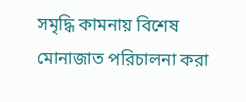সমৃদ্ধি কামনায় বিশেষ মোনাজাত পরিচালনা করা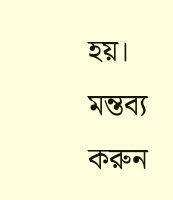হয়।
মন্তব্য করুন